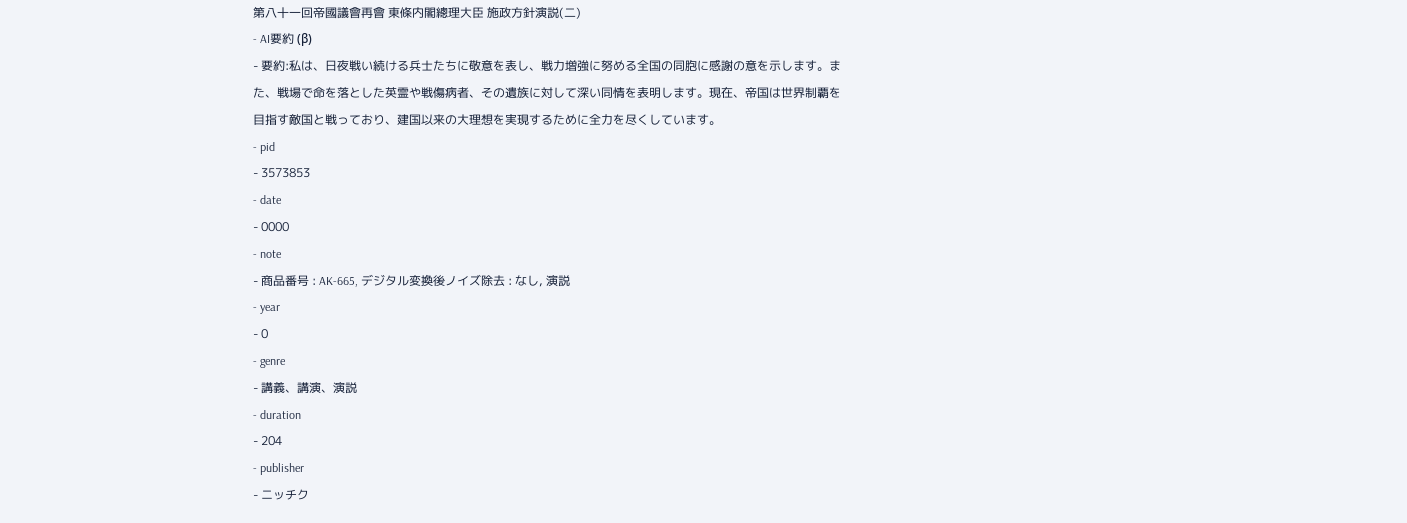第八十一回帝國議會再會 東條内閣總理大臣 施政方針演説(二)
- AI要約 (β)
- 要約:私は、日夜戦い続ける兵士たちに敬意を表し、戦力増強に努める全国の同胞に感謝の意を示します。また、戦場で命を落とした英霊や戦傷病者、その遺族に対して深い同情を表明します。現在、帝国は世界制覇を目指す敵国と戦っており、建国以来の大理想を実現するために全力を尽くしています。
- pid
- 3573853
- date
- 0000
- note
- 商品番号 : AK-665, デジタル変換後ノイズ除去 : なし, 演説
- year
- 0
- genre
- 講義、講演、演説
- duration
- 204
- publisher
- ニッチク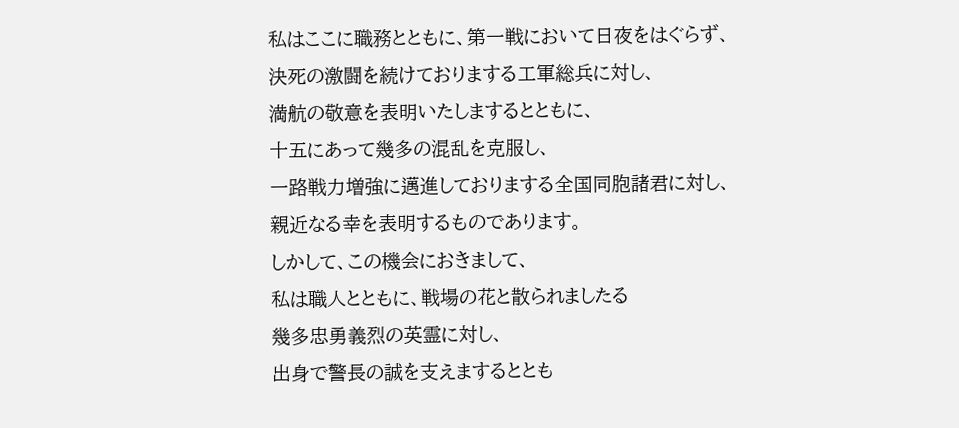私はここに職務とともに、第一戦において日夜をはぐらず、
決死の激闘を続けておりまする工軍総兵に対し、
満航の敬意を表明いたしまするとともに、
十五にあって幾多の混乱を克服し、
一路戦力増強に邁進しておりまする全国同胞諸君に対し、
親近なる幸を表明するものであります。
しかして、この機会におきまして、
私は職人とともに、戦場の花と散られましたる
幾多忠勇義烈の英霊に対し、
出身で警長の誠を支えまするととも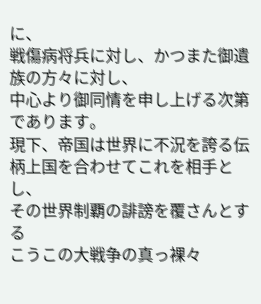に、
戦傷病将兵に対し、かつまた御遺族の方々に対し、
中心より御同情を申し上げる次第であります。
現下、帝国は世界に不況を誇る伝柄上国を合わせてこれを相手とし、
その世界制覇の誹謗を覆さんとする
こうこの大戦争の真っ裸々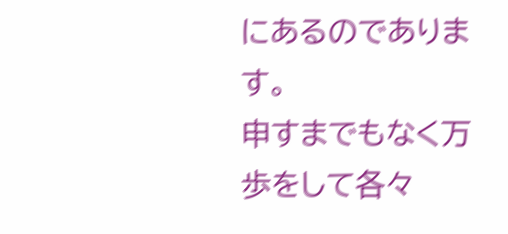にあるのであります。
申すまでもなく万歩をして各々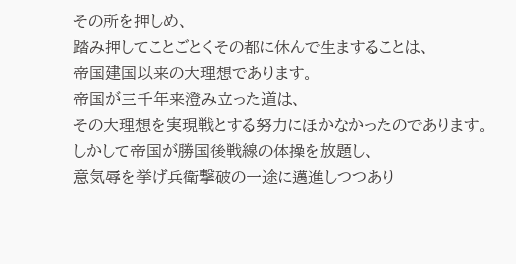その所を押しめ、
踏み押してことごとくその都に休んで生ますることは、
帝国建国以来の大理想であります。
帝国が三千年来澄み立った道は、
その大理想を実現戦とする努力にほかなかったのであります。
しかして帝国が勝国後戦線の体操を放題し、
意気辱を挙げ兵衛撃破の一途に邁進しつつあり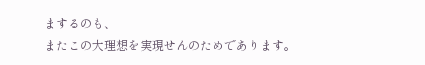まするのも、
またこの大理想を実現せんのためであります。